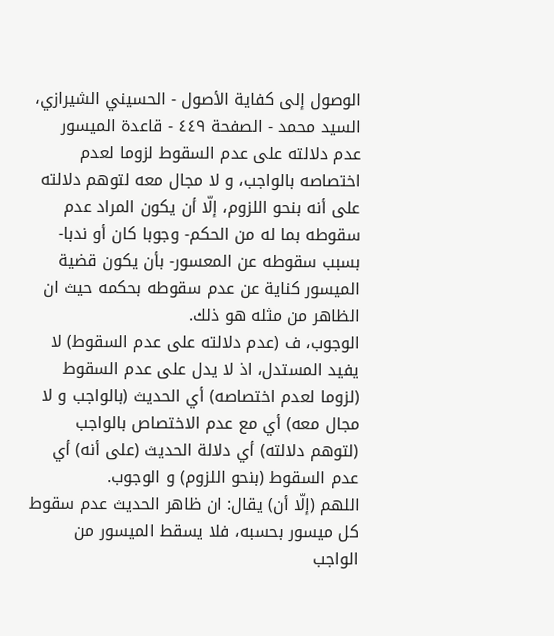الوصول إلى كفاية الأصول - الحسيني الشيرازي، السيد محمد - الصفحة ٤٤٩ - قاعدة الميسور
عدم دلالته على عدم السقوط لزوما لعدم اختصاصه بالواجب، و لا مجال معه لتوهم دلالته على أنه بنحو اللزوم، إلّا أن يكون المراد عدم سقوطه بما له من الحكم- وجوبا كان أو ندبا- بسبب سقوطه عن المعسور- بأن يكون قضية الميسور كناية عن عدم سقوطه بحكمه حيث ان الظاهر من مثله هو ذلك.
الوجوب، ف (عدم دلالته على عدم السقوط) لا يفيد المستدل، اذ لا يدل على عدم السقوط (لزوما لعدم اختصاصه) أي الحديث (بالواجب و لا مجال معه) أي مع عدم الاختصاص بالواجب (لتوهم دلالته) أي دلالة الحديث (على أنه) أي عدم السقوط (بنحو اللزوم) و الوجوب.
اللهم (إلّا أن) يقال: ان ظاهر الحديث عدم سقوط كل ميسور بحسبه، فلا يسقط الميسور من الواجب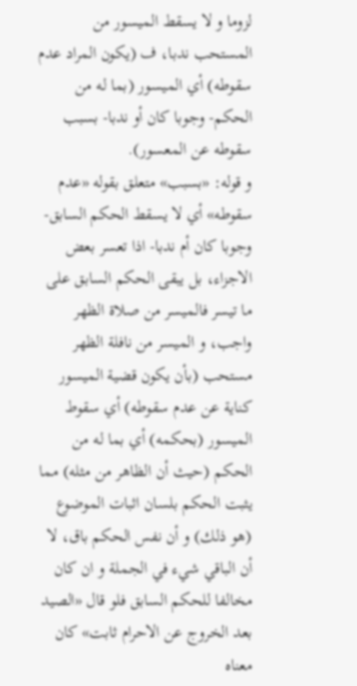لزوما و لا يسقط الميسور من المستحب ندبا، ف (يكون المراد عدم سقوطه) أي الميسور (بما له من الحكم- وجوبا كان أو ندبا- بسبب سقوطه عن المعسور).
و قوله: «بسبب» متعلق بقوله «عدم سقوطه» أي لا يسقط الحكم السابق- وجوبا كان أم ندبا- اذا تعسر بعض الاجزاء، بل يبقى الحكم السابق على ما تيسر فالميسر من صلاة الظهر واجب، و الميسر من نافلة الظهر مستحب (بأن يكون قضية الميسور كناية عن عدم سقوطه) أي سقوط الميسور (بحكمه) أي بما له من الحكم (حيث أن الظاهر من مثله) مما يثبت الحكم بلسان اثبات الموضوع (هو ذلك) و أن نفس الحكم باق، لا أن الباقي شيء في الجملة و ان كان مخالفا للحكم السابق فلو قال «الصيد بعد الخروج عن الاحرام ثابت» كان معناه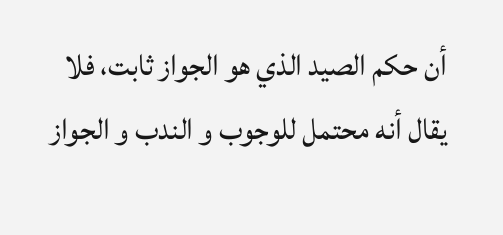أن حكم الصيد الذي هو الجواز ثابت، فلا يقال أنه محتمل للوجوب و الندب و الجواز